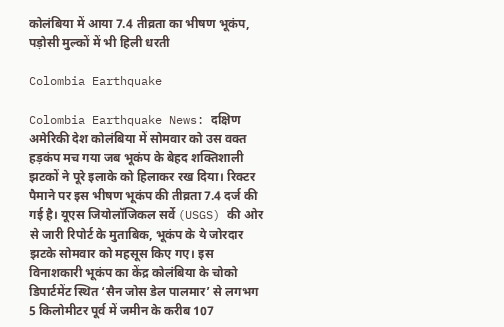कोलंबिया में आया 7.4 तीव्रता का भीषण भूकंप, पड़ोसी मुल्कों में भी हिली धरती

Colombia Earthquake

Colombia Earthquake News: दक्षिण अमेरिकी देश कोलंबिया में सोमवार को उस वक्त हड़कंप मच गया जब भूकंप के बेहद शक्तिशाली झटकों ने पूरे इलाके को हिलाकर रख दिया। रिक्टर पैमाने पर इस भीषण भूकंप की तीव्रता 7.4 दर्ज की गई है। यूएस जियोलॉजिकल सर्वे (USGS) की ओर से जारी रिपोर्ट के मुताबिक, भूकंप के ये जोरदार झटके सोमवार को महसूस किए गए। इस विनाशकारी भूकंप का केंद्र कोलंबिया के चोको डिपार्टमेंट स्थित ‘सैन जोस डेल पालमार’ से लगभग 5 किलोमीटर पूर्व में जमीन के करीब 107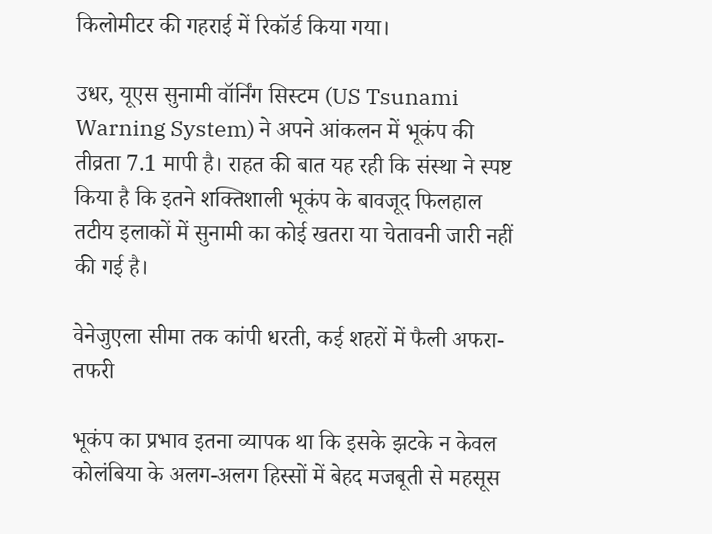किलोमीटर की गहराई में रिकॉर्ड किया गया।

उधर, यूएस सुनामी वॉर्निंग सिस्टम (US Tsunami Warning System) ने अपने आंकलन में भूकंप की तीव्रता 7.1 मापी है। राहत की बात यह रही कि संस्था ने स्पष्ट किया है कि इतने शक्तिशाली भूकंप के बावजूद फिलहाल तटीय इलाकों में सुनामी का कोई खतरा या चेतावनी जारी नहीं की गई है।

वेनेजुएला सीमा तक कांपी धरती, कई शहरों में फैली अफरा-तफरी

भूकंप का प्रभाव इतना व्यापक था कि इसके झटके न केवल कोलंबिया के अलग-अलग हिस्सों में बेहद मजबूती से महसूस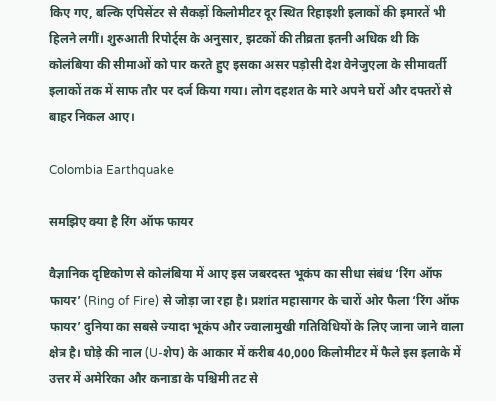किए गए, बल्कि एपिसेंटर से सैकड़ों किलोमीटर दूर स्थित रिहाइशी इलाकों की इमारतें भी हिलने लगीं। शुरुआती रिपोर्ट्स के अनुसार, झटकों की तीव्रता इतनी अधिक थी कि कोलंबिया की सीमाओं को पार करते हुए इसका असर पड़ोसी देश वेनेजुएला के सीमावर्ती इलाकों तक में साफ तौर पर दर्ज किया गया। लोग दहशत के मारे अपने घरों और दफ्तरों से बाहर निकल आए।

Colombia Earthquake

समझिए क्या है रिंग ऑफ फायर

वैज्ञानिक दृष्टिकोण से कोलंबिया में आए इस जबरदस्त भूकंप का सीधा संबंध ‘रिंग ऑफ फायर’ (Ring of Fire) से जोड़ा जा रहा है। प्रशांत महासागर के चारों ओर फैला ‘रिंग ऑफ फायर’ दुनिया का सबसे ज्यादा भूकंप और ज्वालामुखी गतिविधियों के लिए जाना जाने वाला क्षेत्र है। घोड़े की नाल (U-शेप) के आकार में करीब 40,000 किलोमीटर में फैले इस इलाके में उत्तर में अमेरिका और कनाडा के पश्चिमी तट से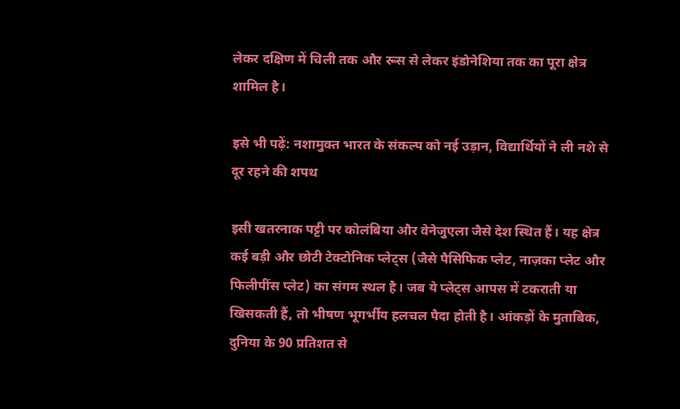लेकर दक्षिण में चिली तक और रूस से लेकर इंडोनेशिया तक का पूरा क्षेत्र शामिल है।

इसे भी पढ़ें: नशामुक्त भारत के संकल्प को नई उड़ान, विद्यार्थियों ने ली नशे से दूर रहने की शपथ

इसी खतरनाक पट्टी पर कोलंबिया और वेनेजुएला जैसे देश स्थित हैं। यह क्षेत्र कई बड़ी और छोटी टेक्टोनिक प्लेट्स (जैसे पैसिफिक प्लेट, नाज़का प्लेट और फिलीपींस प्लेट) का संगम स्थल है। जब ये प्लेट्स आपस में टकराती या खिसकती हैं, तो भीषण भूगर्भीय हलचल पैदा होती है। आंकड़ों के मुताबिक, दुनिया के 90 प्रतिशत से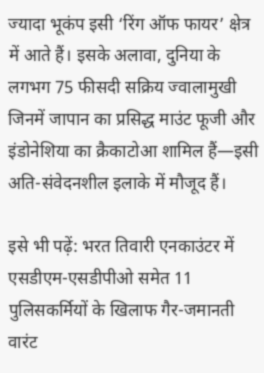ज्यादा भूकंप इसी ‘रिंग ऑफ फायर’ क्षेत्र में आते हैं। इसके अलावा, दुनिया के लगभग 75 फीसदी सक्रिय ज्वालामुखी जिनमें जापान का प्रसिद्ध माउंट फूजी और इंडोनेशिया का क्रैकाटोआ शामिल हैं—इसी अति-संवेदनशील इलाके में मौजूद हैं।

इसे भी पढ़ें: भरत तिवारी एनकाउंटर में एसडीएम-एसडीपीओ समेत 11 पुलिसकर्मियों के खिलाफ गैर-जमानती वारंट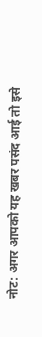नोट: अगर आपको यह खबर पसंद आई तो इसे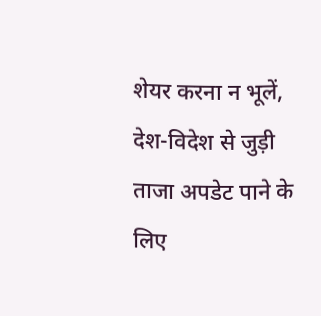शेयर करना न भूलें, देश-विदेश से जुड़ी ताजा अपडेट पाने के लिए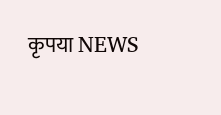कृपया NEWS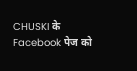CHUSKI के Facebook पेज को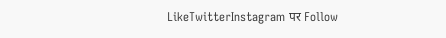LikeTwitterInstagram पर Follow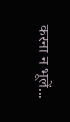करना न भूलें...